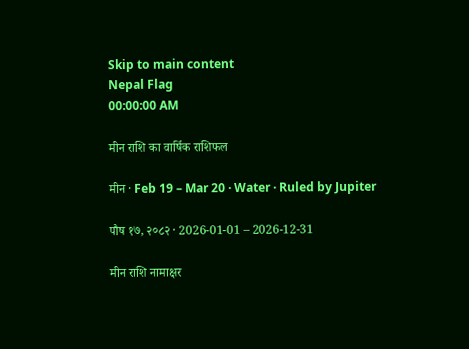Skip to main content
Nepal Flag
00:00:00 AM

मीन राशि का वार्षिक राशिफल

मीन · Feb 19 – Mar 20 · Water · Ruled by Jupiter

पौष १७, २०८२ · 2026-01-01 – 2026-12-31

मीन राशि नामाक्षर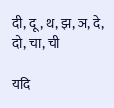दी, दू, थ, झ, ञ, दे, दो, चा, ची

यदि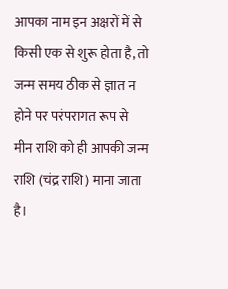आपका नाम इन अक्षरों में से किसी एक से शुरू होता है, तो जन्म समय ठीक से ज्ञात न होने पर परंपरागत रूप से मीन राशि को ही आपकी जन्म राशि (चंद्र राशि) माना जाता है।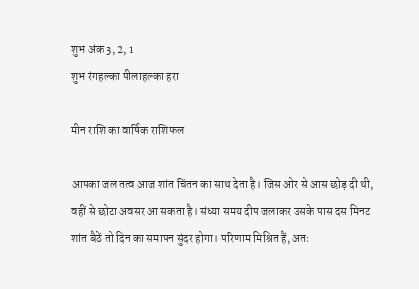शुभ अंक3, 2, 1
शुभ रंगहल्का पीलाहल्का हरा

मीन राशि का वार्षिक राशिफल

आपका जल तत्व आज शांत चिंतन का साथ देता है। जिस ओर से आस छोड़ दी थी, वहीं से छोटा अवसर आ सकता है। संध्या समय दीप जलाकर उसके पास दस मिनट शांत बैठें तो दिन का समापन सुंदर होगा। परिणाम मिश्रित हैं, अतः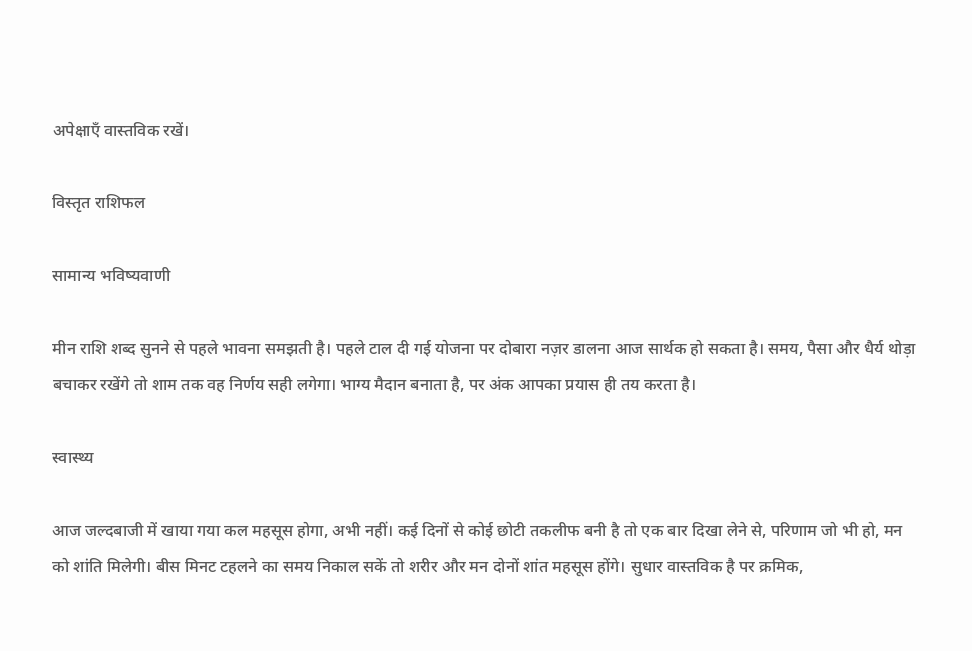अपेक्षाएँ वास्तविक रखें।

विस्तृत राशिफल

सामान्य भविष्यवाणी

मीन राशि शब्द सुनने से पहले भावना समझती है। पहले टाल दी गई योजना पर दोबारा नज़र डालना आज सार्थक हो सकता है। समय, पैसा और धैर्य थोड़ा बचाकर रखेंगे तो शाम तक वह निर्णय सही लगेगा। भाग्य मैदान बनाता है, पर अंक आपका प्रयास ही तय करता है।

स्वास्थ्य

आज जल्दबाजी में खाया गया कल महसूस होगा, अभी नहीं। कई दिनों से कोई छोटी तकलीफ बनी है तो एक बार दिखा लेने से, परिणाम जो भी हो, मन को शांति मिलेगी। बीस मिनट टहलने का समय निकाल सकें तो शरीर और मन दोनों शांत महसूस होंगे। सुधार वास्तविक है पर क्रमिक,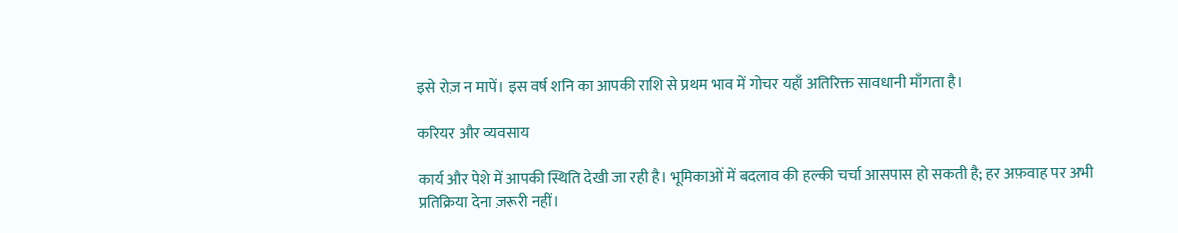इसे रोज़ न मापें। इस वर्ष शनि का आपकी राशि से प्रथम भाव में गोचर यहाँ अतिरिक्त सावधानी माँगता है।

करियर और व्यवसाय

कार्य और पेशे में आपकी स्थिति देखी जा रही है। भूमिकाओं में बदलाव की हल्की चर्चा आसपास हो सकती है; हर अफ़वाह पर अभी प्रतिक्रिया देना ज़रूरी नहीं।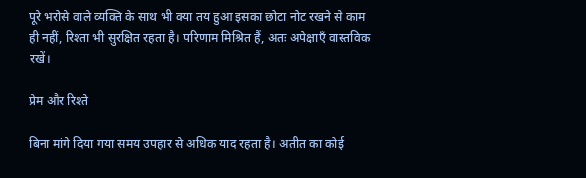पूरे भरोसे वाले व्यक्ति के साथ भी क्या तय हुआ इसका छोटा नोट रखने से काम ही नहीं, रिश्ता भी सुरक्षित रहता है। परिणाम मिश्रित हैं, अतः अपेक्षाएँ वास्तविक रखें।

प्रेम और रिश्ते

बिना मांगे दिया गया समय उपहार से अधिक याद रहता है। अतीत का कोई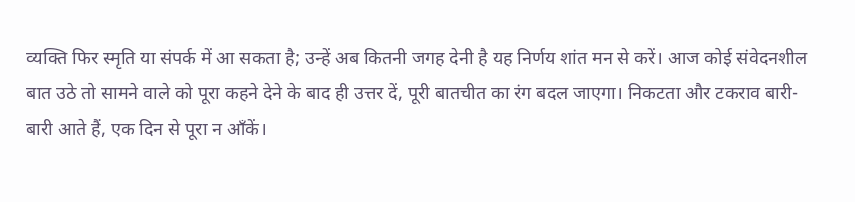व्यक्ति फिर स्मृति या संपर्क में आ सकता है; उन्हें अब कितनी जगह देनी है यह निर्णय शांत मन से करें। आज कोई संवेदनशील बात उठे तो सामने वाले को पूरा कहने देने के बाद ही उत्तर दें, पूरी बातचीत का रंग बदल जाएगा। निकटता और टकराव बारी-बारी आते हैं, एक दिन से पूरा न आँकें।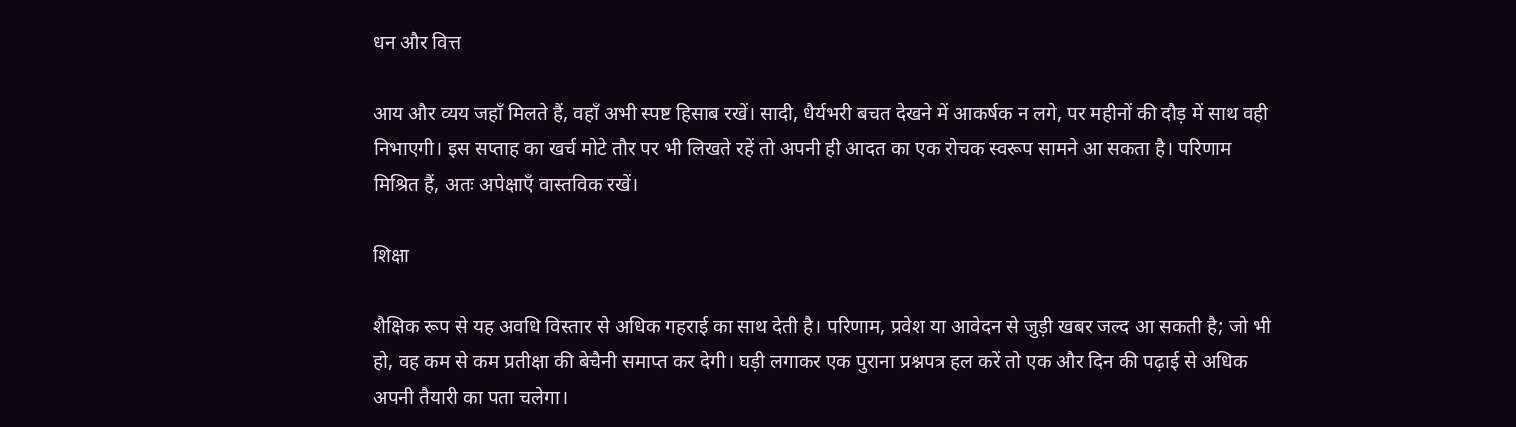धन और वित्त

आय और व्यय जहाँ मिलते हैं, वहाँ अभी स्पष्ट हिसाब रखें। सादी, धैर्यभरी बचत देखने में आकर्षक न लगे, पर महीनों की दौड़ में साथ वही निभाएगी। इस सप्ताह का खर्च मोटे तौर पर भी लिखते रहें तो अपनी ही आदत का एक रोचक स्वरूप सामने आ सकता है। परिणाम मिश्रित हैं, अतः अपेक्षाएँ वास्तविक रखें।

शिक्षा

शैक्षिक रूप से यह अवधि विस्तार से अधिक गहराई का साथ देती है। परिणाम, प्रवेश या आवेदन से जुड़ी खबर जल्द आ सकती है; जो भी हो, वह कम से कम प्रतीक्षा की बेचैनी समाप्त कर देगी। घड़ी लगाकर एक पुराना प्रश्नपत्र हल करें तो एक और दिन की पढ़ाई से अधिक अपनी तैयारी का पता चलेगा।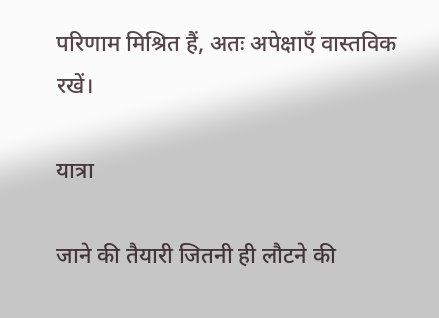परिणाम मिश्रित हैं, अतः अपेक्षाएँ वास्तविक रखें।

यात्रा

जाने की तैयारी जितनी ही लौटने की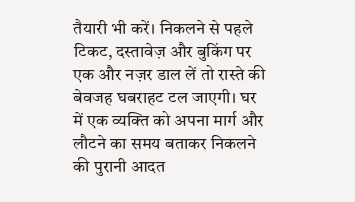तैयारी भी करें। निकलने से पहले टिकट, दस्तावेज़ और बुकिंग पर एक और नज़र डाल लें तो रास्ते की बेवजह घबराहट टल जाएगी। घर में एक व्यक्ति को अपना मार्ग और लौटने का समय बताकर निकलने की पुरानी आदत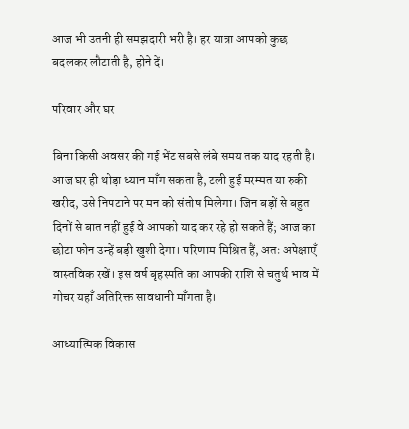आज भी उतनी ही समझदारी भरी है। हर यात्रा आपको कुछ बदलकर लौटाती है, होने दें।

परिवार और घर

बिना किसी अवसर की गई भेंट सबसे लंबे समय तक याद रहती है। आज घर ही थोड़ा ध्यान माँग सकता है, टली हुई मरम्मत या रुकी खरीद, उसे निपटाने पर मन को संतोष मिलेगा। जिन बड़ों से बहुत दिनों से बात नहीं हुई वे आपको याद कर रहे हो सकते हैं; आज का छोटा फोन उन्हें बड़ी खुशी देगा। परिणाम मिश्रित हैं, अतः अपेक्षाएँ वास्तविक रखें। इस वर्ष बृहस्पति का आपकी राशि से चतुर्थ भाव में गोचर यहाँ अतिरिक्त सावधानी माँगता है।

आध्यात्मिक विकास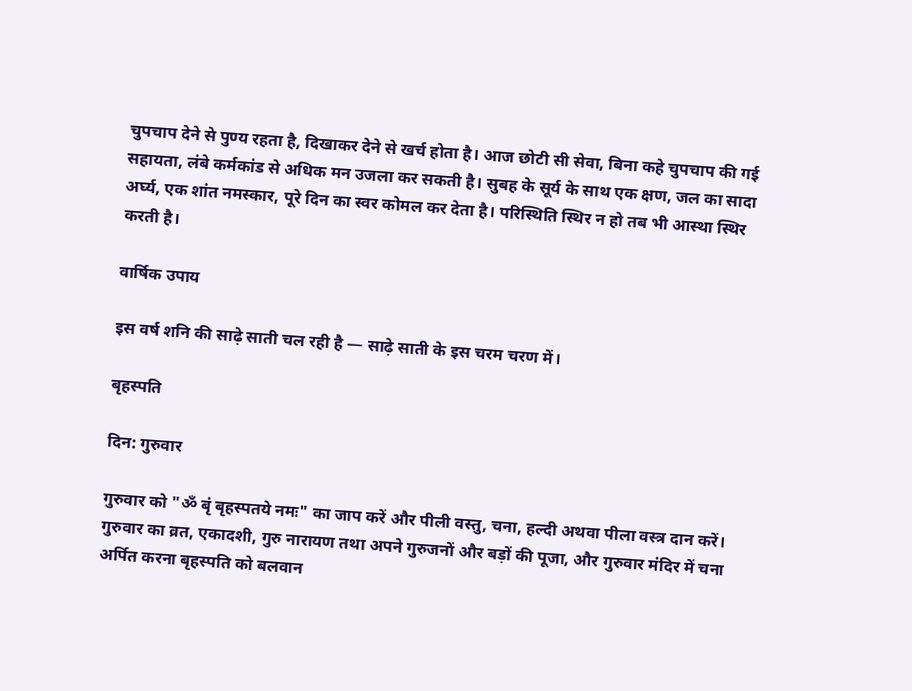चुपचाप देने से पुण्य रहता है, दिखाकर देने से खर्च होता है। आज छोटी सी सेवा, बिना कहे चुपचाप की गई सहायता, लंबे कर्मकांड से अधिक मन उजला कर सकती है। सुबह के सूर्य के साथ एक क्षण, जल का सादा अर्घ्य, एक शांत नमस्कार, पूरे दिन का स्वर कोमल कर देता है। परिस्थिति स्थिर न हो तब भी आस्था स्थिर करती है।

वार्षिक उपाय

इस वर्ष शनि की साढ़े साती चल रही है — साढ़े साती के इस चरम चरण में।

बृहस्पति

दिन: गुरुवार

गुरुवार को "ॐ बृं बृहस्पतये नमः" का जाप करें और पीली वस्तु, चना, हल्दी अथवा पीला वस्त्र दान करें। गुरुवार का व्रत, एकादशी, गुरु नारायण तथा अपने गुरुजनों और बड़ों की पूजा, और गुरुवार मंदिर में चना अर्पित करना बृहस्पति को बलवान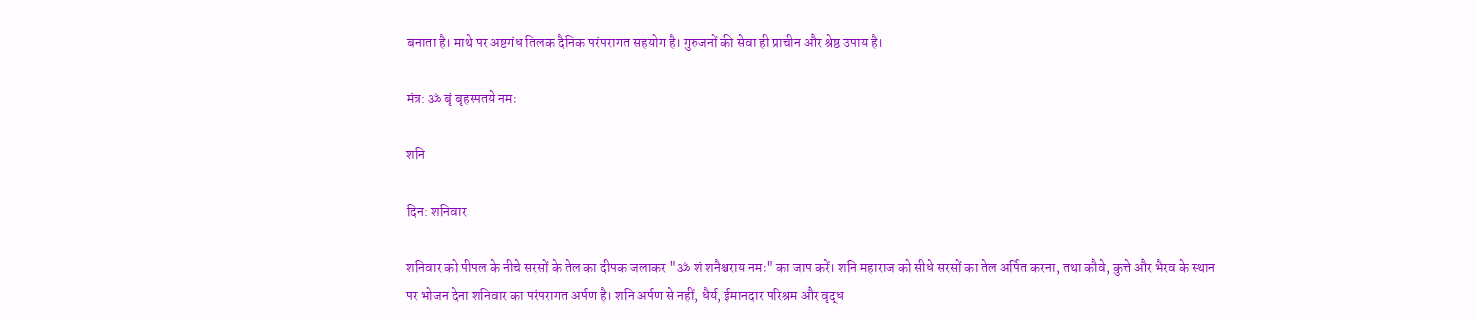बनाता है। माथे पर अष्टगंध तिलक दैनिक परंपरागत सहयोग है। गुरुजनों की सेवा ही प्राचीन और श्रेष्ठ उपाय है।

मंत्र: ॐ बृं बृहस्पतये नमः

शनि

दिन: शनिवार

शनिवार को पीपल के नीचे सरसों के तेल का दीपक जलाकर "ॐ शं शनैश्चराय नमः" का जाप करें। शनि महाराज को सीधे सरसों का तेल अर्पित करना, तथा कौवे, कुत्ते और भैरव के स्थान पर भोजन देना शनिवार का परंपरागत अर्पण है। शनि अर्पण से नहीं, धैर्य, ईमानदार परिश्रम और वृद्ध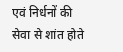एवं निर्धनों की सेवा से शांत होते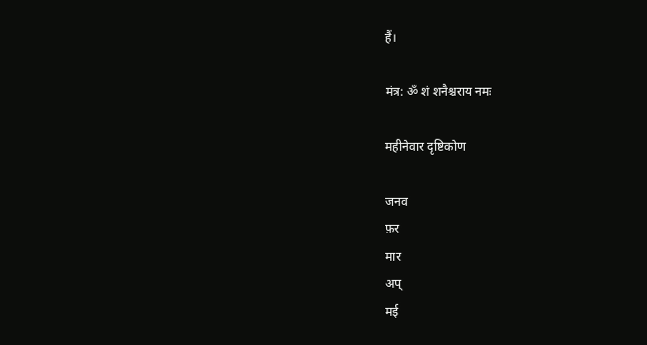हैं।

मंत्र: ॐ शं शनैश्चराय नमः

महीनेवार दृष्टिकोण

जनव
फ़र
मार
अप्
मई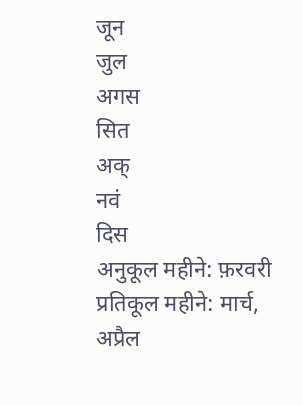जून
जुल
अगस
सित
अक्
नवं
दिस
अनुकूल महीने: फ़रवरी
प्रतिकूल महीने: मार्च, अप्रैल